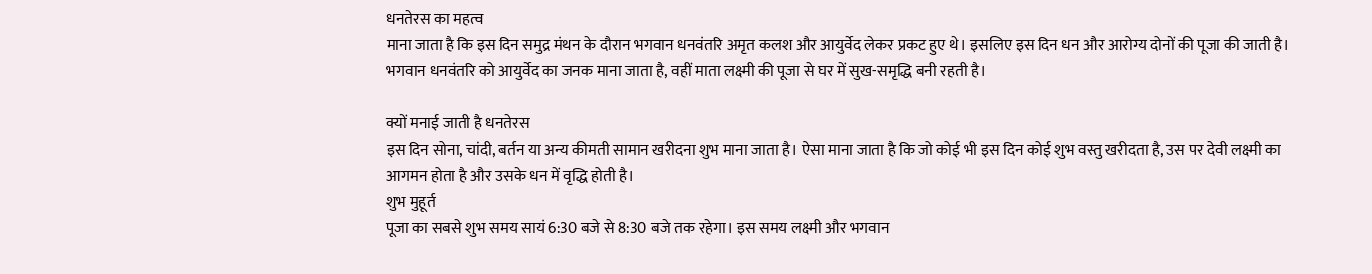धनतेरस का महत्व
माना जाता है कि इस दिन समुद्र मंथन के दौरान भगवान धनवंतरि अमृत कलश और आयुर्वेद लेकर प्रकट हुए थे। इसलिए इस दिन धन और आरोग्य दोनों की पूजा की जाती है। भगवान धनवंतरि को आयुर्वेद का जनक माना जाता है, वहीं माता लक्ष्मी की पूजा से घर में सुख-समृद्धि बनी रहती है।

क्यों मनाई जाती है धनतेरस
इस दिन सोना, चांदी, बर्तन या अन्य कीमती सामान खरीदना शुभ माना जाता है। ऐसा माना जाता है कि जो कोई भी इस दिन कोई शुभ वस्तु खरीदता है, उस पर देवी लक्ष्मी का आगमन होता है और उसके धन में वृद्धि होती है।
शुभ मुहूर्त
पूजा का सबसे शुभ समय सायं 6:30 बजे से 8:30 बजे तक रहेगा। इस समय लक्ष्मी और भगवान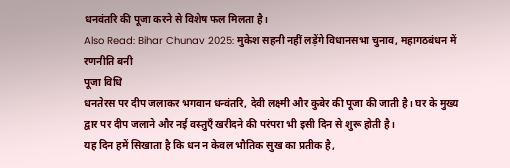धनवंतरि की पूजा करने से विशेष फल मिलता है।
Also Read: Bihar Chunav 2025: मुकेश सहनी नहीं लड़ेंगे विधानसभा चुनाव, महागठबंधन में रणनीति बनी
पूजा विधि
धनतेरस पर दीप जलाकर भगवान धन्वंतरि, देवी लक्ष्मी और कुबेर की पूजा की जाती है। घर के मुख्य द्वार पर दीप जलाने और नई वस्तुएँ खरीदने की परंपरा भी इसी दिन से शुरू होती है।
यह दिन हमें सिखाता है कि धन न केवल भौतिक सुख का प्रतीक है,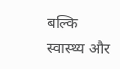बल्कि स्वास्थ्य और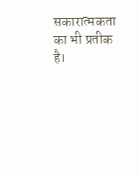सकारात्मकता का भी प्रतीक है।